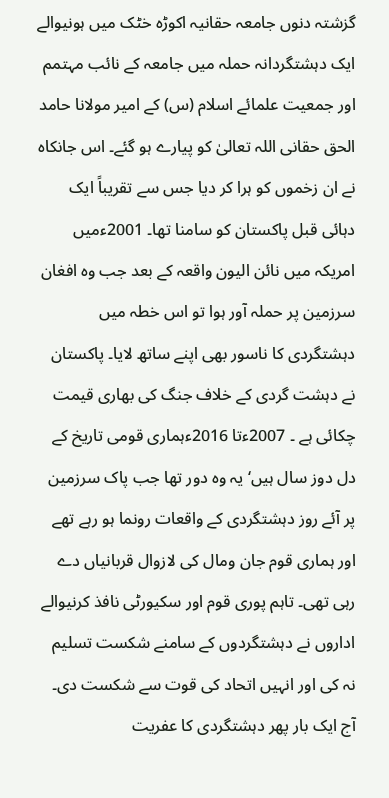گزشتہ دنوں جامعہ حقانیہ اکوڑہ خٹک میں ہونیوالے ایک دہشتگردانہ حملہ میں جامعہ کے نائب مہتمم اور جمعیت علمائے اسلام (س) کے امیر مولانا حامد الحق حقانی اللہ تعالیٰ کو پیارے ہو گئے۔ اس جانکاہ نے ان زخموں کو ہرا کر دیا جس سے تقریباً ایک دہائی قبل پاکستان کو سامنا تھا۔ 2001ءمیں امریکہ میں نائن الیون واقعہ کے بعد جب وہ افغان سرزمین پر حملہ آور ہوا تو اس خطہ میں دہشتگردی کا ناسور بھی اپنے ساتھ لایا۔ پاکستان نے دہشت گردی کے خلاف جنگ کی بھاری قیمت چکائی ہے ۔ 2007ءتا 2016ءہماری قومی تاریخ کے دل دوز سال ہیں‘ یہ وہ دور تھا جب پاک سرزمین پر آئے روز دہشتگردی کے واقعات رونما ہو رہے تھے اور ہماری قوم جان ومال کی لازوال قربانیاں دے رہی تھی۔ تاہم پوری قوم اور سکیورٹی نافذ کرنیوالے اداروں نے دہشتگردوں کے سامنے شکست تسلیم نہ کی اور انہیں اتحاد کی قوت سے شکست دی۔ آج ایک بار پھر دہشتگردی کا عفریت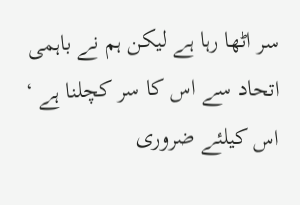سر اٹھا رہا ہے لیکن ہم نے باہمی اتحاد سے اس کا سر کچلنا ہے ‘ اس کیلئے ضروری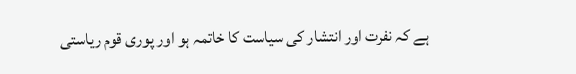ہے کہ نفرت اور انتشار کی سیاست کا خاتمہ ہو اور پوری قوم ریاستی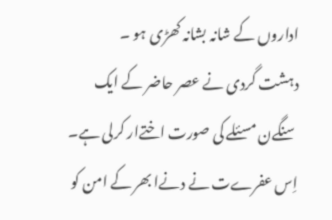اداروں کے شانہ بشانہ کھڑی ہو ۔
دہشت گردی نے عصر حاضر کے ایک سنگےن مسئلے کی صورت اختےار کرلی ہے۔ اِس عفرےت نے دنےا بھر کے امن کو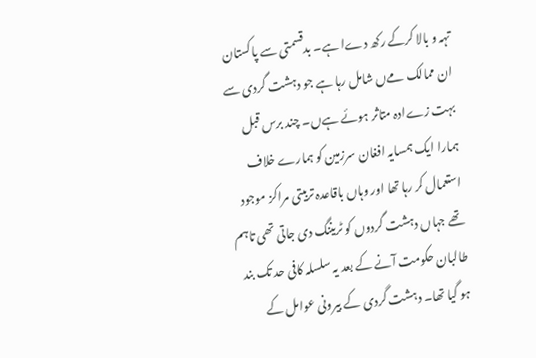تہہ و بالا کرکے رکھ دےا ہے۔ بدقسمتی سے پاکستان ان ممالک مےں شامل رہا ہے جو دہشت گردی سے بہت زےادہ متاثر ہوئے ہےں۔ چند برس قبل ہمارا ایک ہمسایہ افغان سرزمین کو ہمارے خلاف استعمال کر رہا تھا اور وہاں باقاعدہ تربیتی مراکز موجود تھے جہاں دہشت گردوں کو ٹریننگ دی جاتی تھی تاہم طالبان حکومت آنے کے بعد یہ سلسلہ کافی حد تک بند ہو گیا تھا۔ دہشت گردی کے بیرونی عوامل کے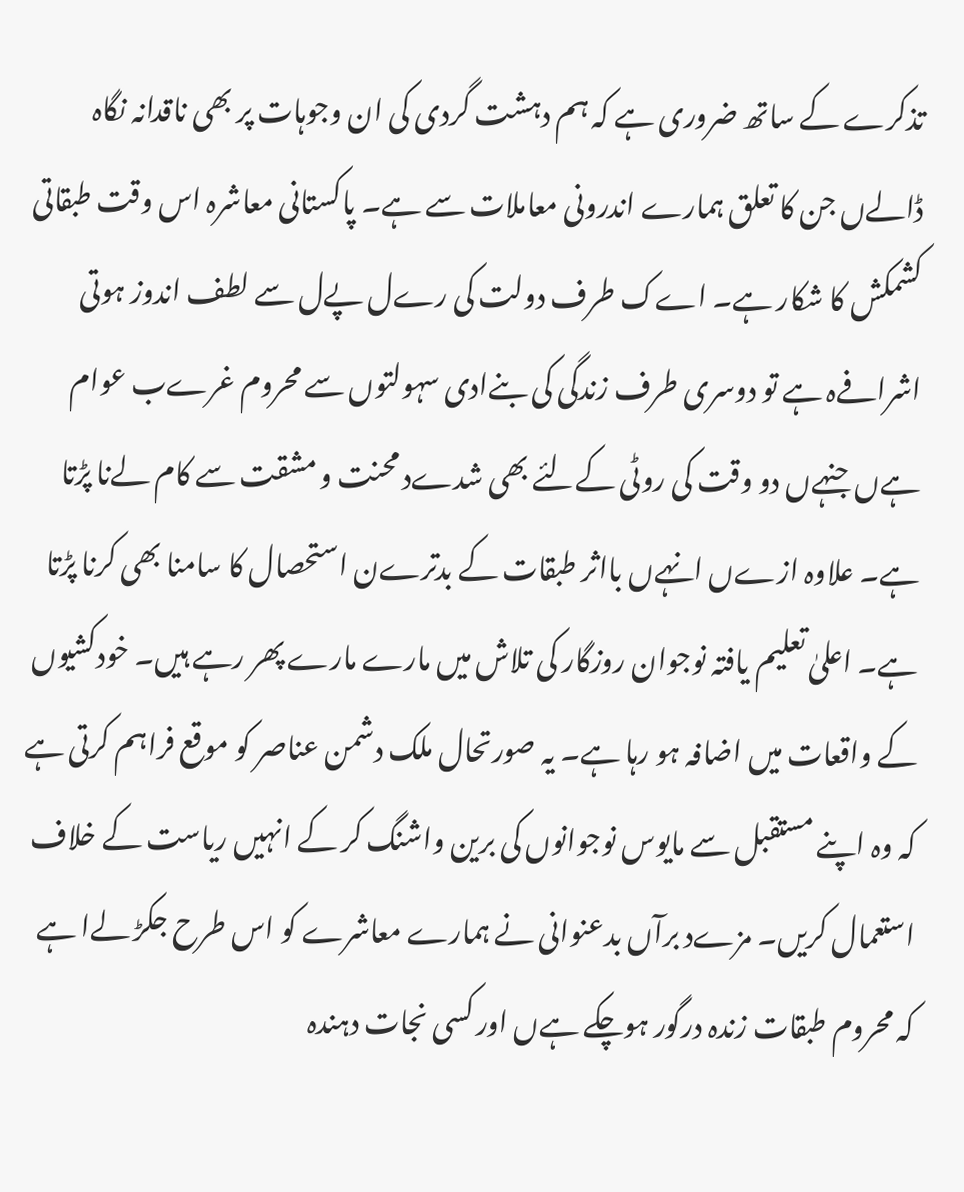تذکرے کے ساتھ ضروری ہے کہ ہم دہشت گردی کی ان وجوہات پر بھی ناقدانہ نگاہ ڈالےں جن کا تعلق ہمارے اندرونی معاملات سے ہے۔ پاکستانی معاشرہ اس وقت طبقاتی کشمکش کا شکار ہے۔ اےک طرف دولت کی رےل پےل سے لطف اندوز ہوتی اشرافےہ ہے تو دوسری طرف زندگی کی بنےادی سہولتوں سے محروم غرےب عوام ہےں جنہےں دو وقت کی روٹی کےلئے بھی شدےد محنت و مشقت سے کام لےنا پڑتا ہے۔ علاوہ ازےں انہےں بااثر طبقات کے بدترےن استحصال کا سامنا بھی کرنا پڑتا ہے۔ اعلیٰ تعلیم یافتہ نوجوان روزگار کی تلاش میں مارے مارے پھر رہے ہیں۔ خودکشیوں کے واقعات میں اضافہ ہو رہا ہے۔ یہ صورتحال ملک دشمن عناصر کو موقع فراہم کرتی ہے کہ وہ اپنے مستقبل سے مایوس نوجوانوں کی برین واشنگ کر کے انہیں ریاست کے خلاف استعمال کریں۔ مزےد برآں بدعنوانی نے ہمارے معاشرے کو اس طرح جکڑ لےا ہے کہ محروم طبقات زندہ درگور ہوچکے ہےں اور کسی نجات دہندہ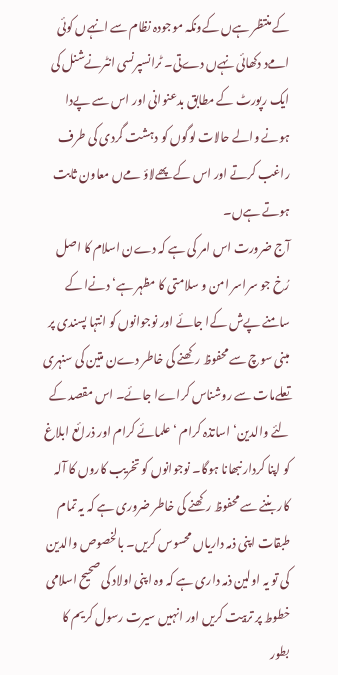کے منتظر ہےں کےونکہ موجودہ نظام سے انہےں کوئی امےد دکھائی نہےں دےتی۔ ٹرانسپرنسی انٹرنےشنل کی ایک رپورٹ کے مطابق بدعنوانی اور اس سے پےدا ہونے والے حالات لوگوں کو دہشت گردی کی طرف راغب کرتے اور اس کے پھےلاؤ مےں معاون ثابت ہوتے ہےں۔
آج ضرورت اس امر کی ہے کہ دےن اسلام کا اصل رُخ جو سراسر امن و سلامتی کا مظہر ہے‘ دنےا کے سامنے پےش کےا جائے اور نوجوانوں کو انتہا پسندی پر مبنی سوچ سے محفوظ رکھنے کی خاطر دےن متین کی سنہری تعلےمات سے روشناس کراےا جائے۔ اس مقصد کے لئے والدین‘ اساتذہ کرام ‘ علمائے کرام اور ذرائع ابلاغ کو اپنا کردار نبھانا ہوگا۔ نوجوانوں کو تخریب کاروں کا آلہ کار بننے سے محفوظ رکھنے کی خاطر ضروری ہے کہ یہ تمام طبقات اپنی ذمہ داریاں محسوس کریں۔ بالخصوص والدین کی تو یہ اولین ذمہ داری ہے کہ وہ اپنی اولاد کی صحیح اسلامی خطوط پر تربیت کریں اور انہیں سیرت رسول کریم کا بطور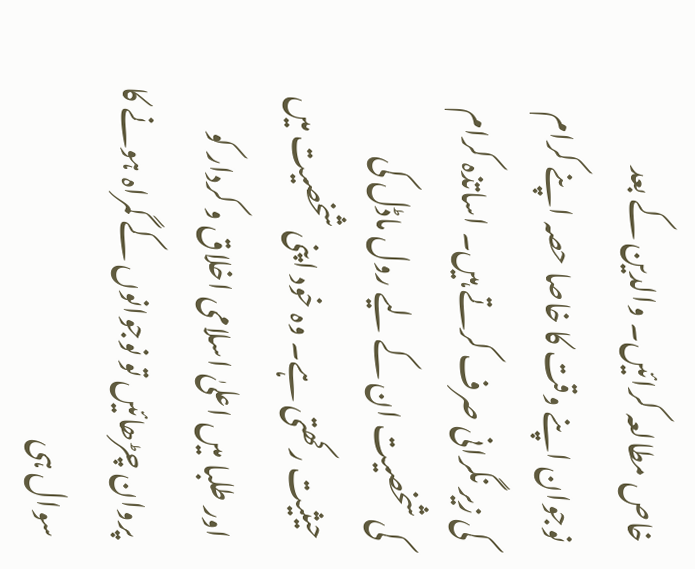خاص مطالعہ کرائیں۔ والدین کے بعد نوجوان اپنے وقت کا خاصا حصہ اپنے کرام کی زیر نگرانی صرف کرتے ہیں۔ اساتذہ کرام کی شخصیت ان کے لیے رول ماڈل کی حیثیت رکھتی ہے۔ وہ خود اپنی شخصیت میں اور طلبا میں اعلیٰ اسلامی اخلاق و کردار کو پروان چڑھائیں تو نوجوانوں کے گمراہ ہونے کا سوال ہی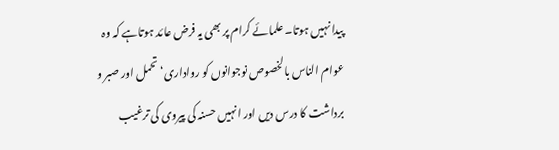پیدا نہیں ہوتا۔ علمائے کرام پر بھی یہ فرض عائد ہوتاہے کہ وہ عوام الناس بالخصوص نوجوانوں کو رواداری‘ تحمل اور صبر و برداشت کا درس دیں اور انہیں حسنہ کی پیروی کی ترغیب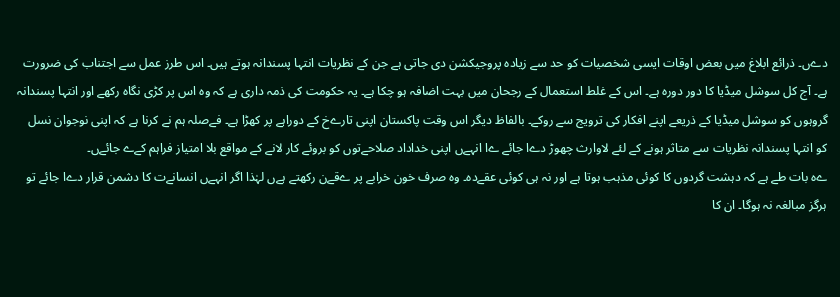دےں۔ ذرائع ابلاغ میں بعض اوقات ایسی شخصیات کو حد سے زیادہ پروجیکشن دی جاتی ہے جن کے نظریات انتہا پسندانہ ہوتے ہیں۔ اس طرز عمل سے اجتناب کی ضرورت ہے۔ آج کل سوشل میڈیا کا دور دورہ ہے۔ اس کے غلط استعمال کے رجحان میں بہت اضافہ ہو چکا ہے۔ یہ حکومت کی ذمہ داری ہے کہ وہ اس پر کڑی نگاہ رکھے اور انتہا پسندانہ گروہوں کو سوشل میڈیا کے ذریعے اپنے افکار کی ترویج سے روکے۔ بالفاظ دیگر اس وقت پاکستان اپنی تارےخ کے دوراہے پر کھڑا ہے۔ فےصلہ ہم نے کرنا ہے کہ اپنی نوجوان نسل کو انتہا پسندانہ نظریات سے متاثر ہونے کے لئے لاوارث چھوڑ دےا جائے ےا انہےں اپنی خداداد صلاحےتوں کو بروئے کار لانے کے مواقع بلا امتیاز فراہم کےے جائےں۔
ےہ بات طے ہے کہ دہشت گردوں کا کوئی مذہب ہوتا ہے اور نہ ہی کوئی عقےدہ۔ وہ صرف خون خرابے پر ےقےن رکھتے ہےں لہٰذا اگر انہےں انسانےت کا دشمن قرار دےا جائے تو ہرگز مبالغہ نہ ہوگا۔ ان کا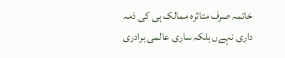خاتمہ صرف متاثرہ ممالک ہی کی ذمہ داری نہےں بلکہ ساری عالمی برادری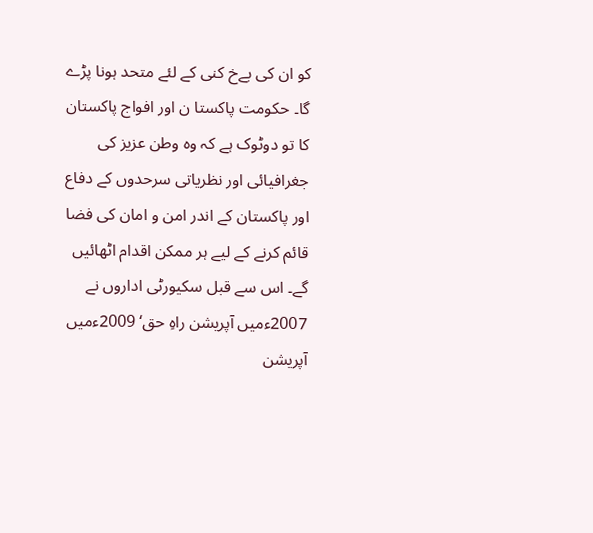کو ان کی بےخ کنی کے لئے متحد ہونا پڑے گا۔ حکومت پاکستا ن اور افواج پاکستان کا تو دوٹوک ہے کہ وہ وطن عزیز کی جغرافیائی اور نظریاتی سرحدوں کے دفاع اور پاکستان کے اندر امن و امان کی فضا قائم کرنے کے لیے ہر ممکن اقدام اٹھائیں گے۔ اس سے قبل سکیورٹی اداروں نے 2007ءمیں آپریشن راہِ حق‘ 2009ءمیں آپریشن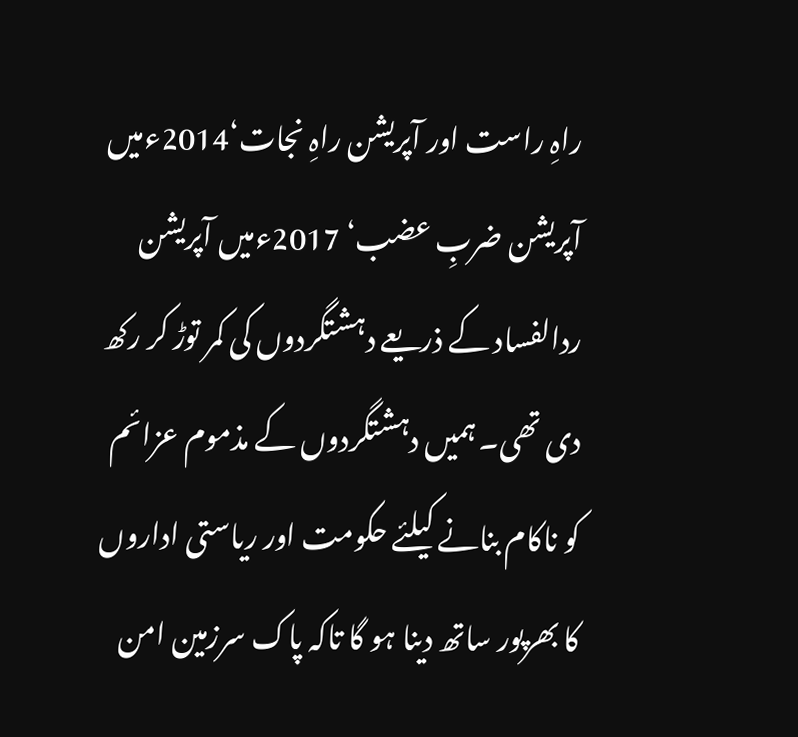راہِ راست اور آپریشن راہِ نجات‘2014ءمیں آپریشن ضربِ عضب‘ 2017ءمیں آپریشن ردالفساد کے ذریعے دہشتگردوں کی کمر توڑ کر رکھ دی تھی۔ ہمیں دہشتگردوں کے مذموم عزائم کو ناکام بنانے کیلئے حکومت اور ریاستی اداروں کا بھرپور ساتھ دینا ہو گا تاکہ پاک سرزمین امن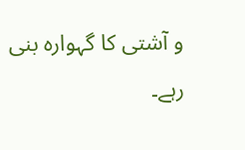و آشتی کا گہوارہ بنی رہے۔